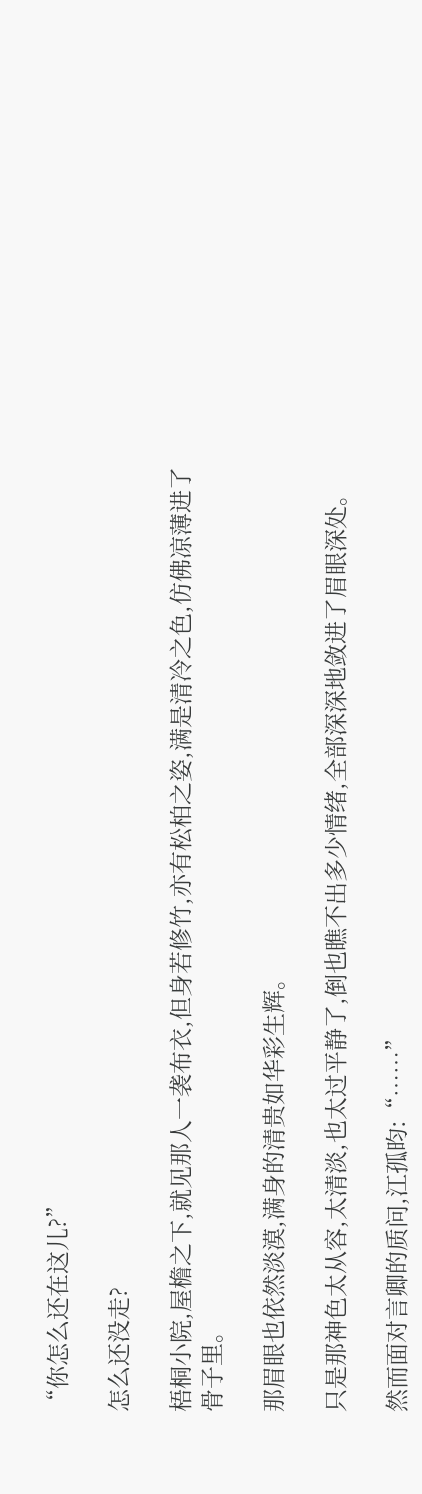“你怎么还在这儿?”

怎么还没走?

梧桐小院,屋檐之下,就见那人一袭布衣,但身若修竹,亦有松柏之姿,满是清冷之色,仿佛凉薄进了骨子里。

那眉眼也依然淡漠,满身的清贵如华彩生辉。

只是那神色太从容,太清淡,也太过平静了,倒也瞧不出多少情绪,全部深深地敛进了眉眼深处。

然而面对言卿的质问,江孤昀:“……”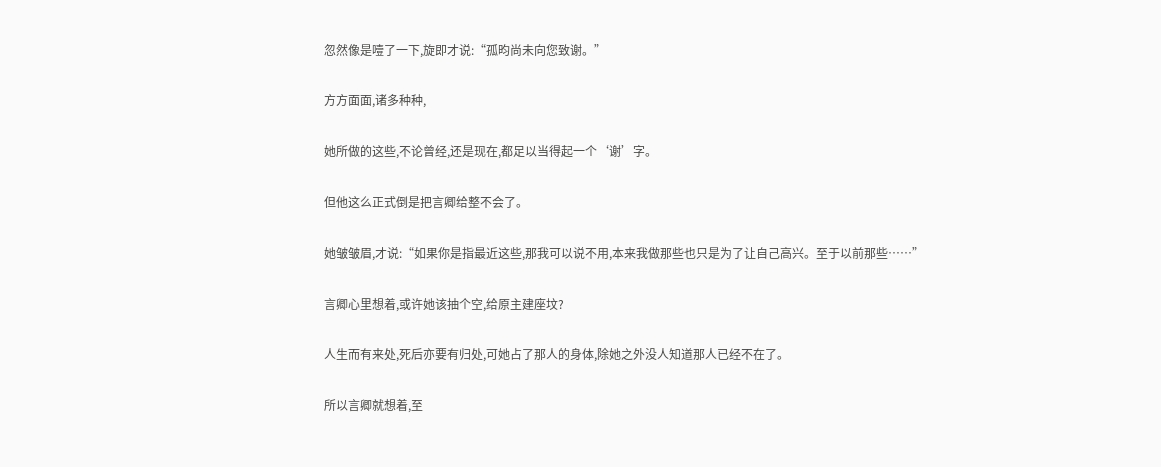忽然像是噎了一下,旋即才说:“孤昀尚未向您致谢。”

方方面面,诸多种种,

她所做的这些,不论曾经,还是现在,都足以当得起一个‘谢’字。

但他这么正式倒是把言卿给整不会了。

她皱皱眉,才说:“如果你是指最近这些,那我可以说不用,本来我做那些也只是为了让自己高兴。至于以前那些……”

言卿心里想着,或许她该抽个空,给原主建座坟?

人生而有来处,死后亦要有归处,可她占了那人的身体,除她之外没人知道那人已经不在了。

所以言卿就想着,至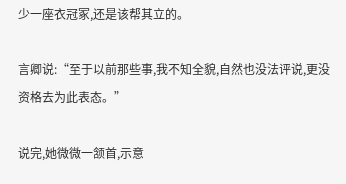少一座衣冠冢,还是该帮其立的。

言卿说:“至于以前那些事,我不知全貌,自然也没法评说,更没资格去为此表态。”

说完,她微微一颔首,示意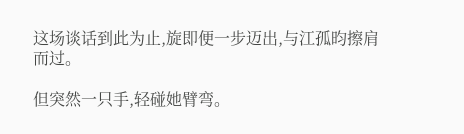这场谈话到此为止,旋即便一步迈出,与江孤昀擦肩而过。

但突然一只手,轻碰她臂弯。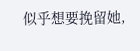似乎想要挽留她,